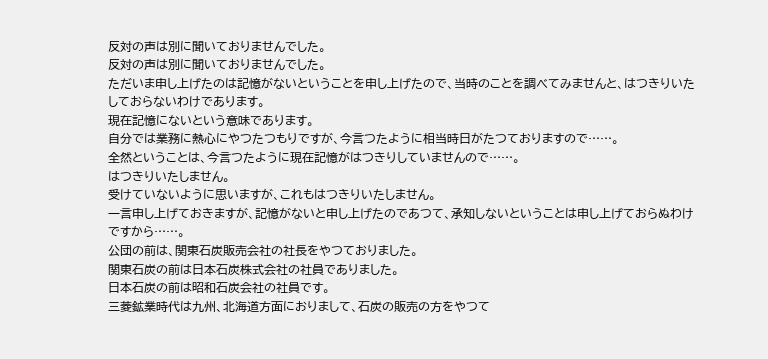反対の声は別に聞いておりませんでした。
反対の声は別に聞いておりませんでした。
ただいま申し上げたのは記憶がないということを申し上げたので、当時のことを調べてみませんと、はつきりいたしておらないわけであります。
現在記憶にないという意味であります。
自分では業務に熱心にやつたつもりですが、今言つたように相当時日がたつておりますので……。
全然ということは、今言つたように現在記憶がはつきりしていませんので……。
はつきりいたしません。
受けていないように思いますが、これもはつきりいたしません。
一言申し上げておきますが、記憶がないと申し上げたのであつて、承知しないということは申し上げておらぬわけですから……。
公団の前は、関東石炭販売会社の社長をやつておりました。
関東石炭の前は日本石炭株式会社の社員でありました。
日本石炭の前は昭和石炭会社の社員です。
三菱鉱業時代は九州、北海道方面におりまして、石炭の販売の方をやつて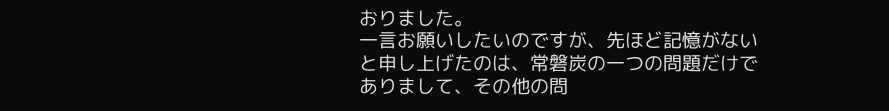おりました。
一言お願いしたいのですが、先ほど記憶がないと申し上げたのは、常磐炭の一つの問題だけでありまして、その他の問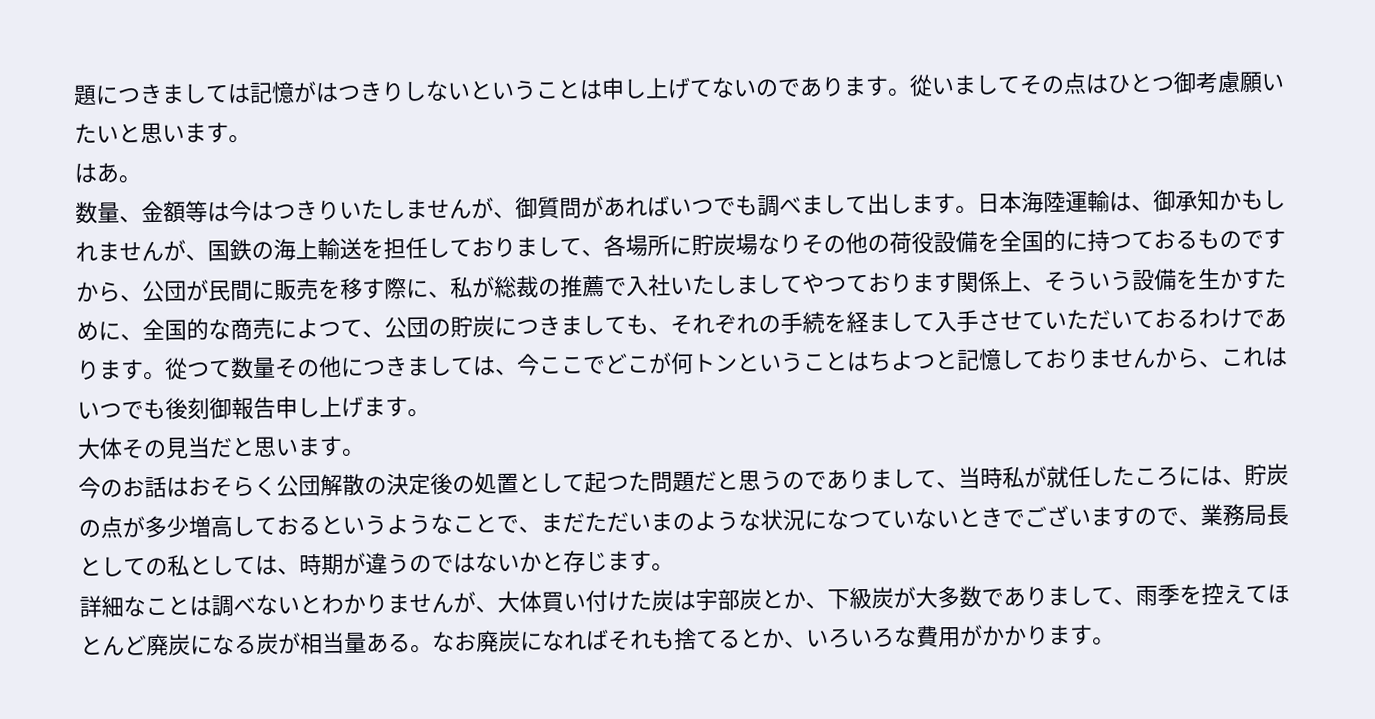題につきましては記憶がはつきりしないということは申し上げてないのであります。從いましてその点はひとつ御考慮願いたいと思います。
はあ。
数量、金額等は今はつきりいたしませんが、御質問があればいつでも調べまして出します。日本海陸運輸は、御承知かもしれませんが、国鉄の海上輸送を担任しておりまして、各場所に貯炭場なりその他の荷役設備を全国的に持つておるものですから、公団が民間に販売を移す際に、私が総裁の推薦で入社いたしましてやつております関係上、そういう設備を生かすために、全国的な商売によつて、公団の貯炭につきましても、それぞれの手続を経まして入手させていただいておるわけであります。從つて数量その他につきましては、今ここでどこが何トンということはちよつと記憶しておりませんから、これはいつでも後刻御報告申し上げます。
大体その見当だと思います。
今のお話はおそらく公団解散の決定後の処置として起つた問題だと思うのでありまして、当時私が就任したころには、貯炭の点が多少増高しておるというようなことで、まだただいまのような状況になつていないときでございますので、業務局長としての私としては、時期が違うのではないかと存じます。
詳細なことは調べないとわかりませんが、大体買い付けた炭は宇部炭とか、下級炭が大多数でありまして、雨季を控えてほとんど廃炭になる炭が相当量ある。なお廃炭になればそれも捨てるとか、いろいろな費用がかかります。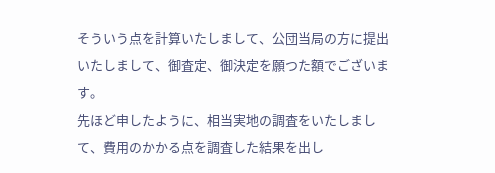そういう点を計算いたしまして、公団当局の方に提出いたしまして、御査定、御決定を願つた額でございます。
先ほど申したように、相当実地の調査をいたしまして、費用のかかる点を調査した結果を出し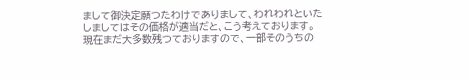まして御決定願つたわけでありまして、われわれといたしましてはその価格が適当だと、こう考えております。
現在まだ大多数残つておりますので、一部そのうちの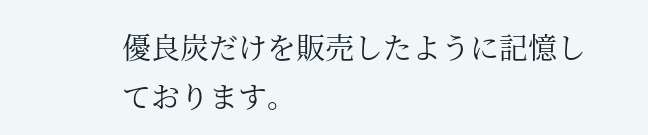優良炭だけを販売したように記憶しております。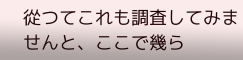從つてこれも調査してみませんと、ここで幾ら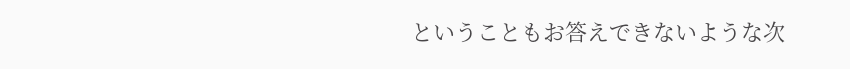ということもお答えできないような次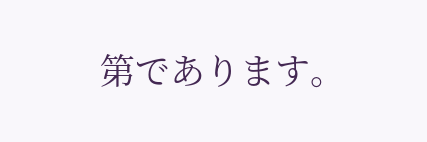第であります。